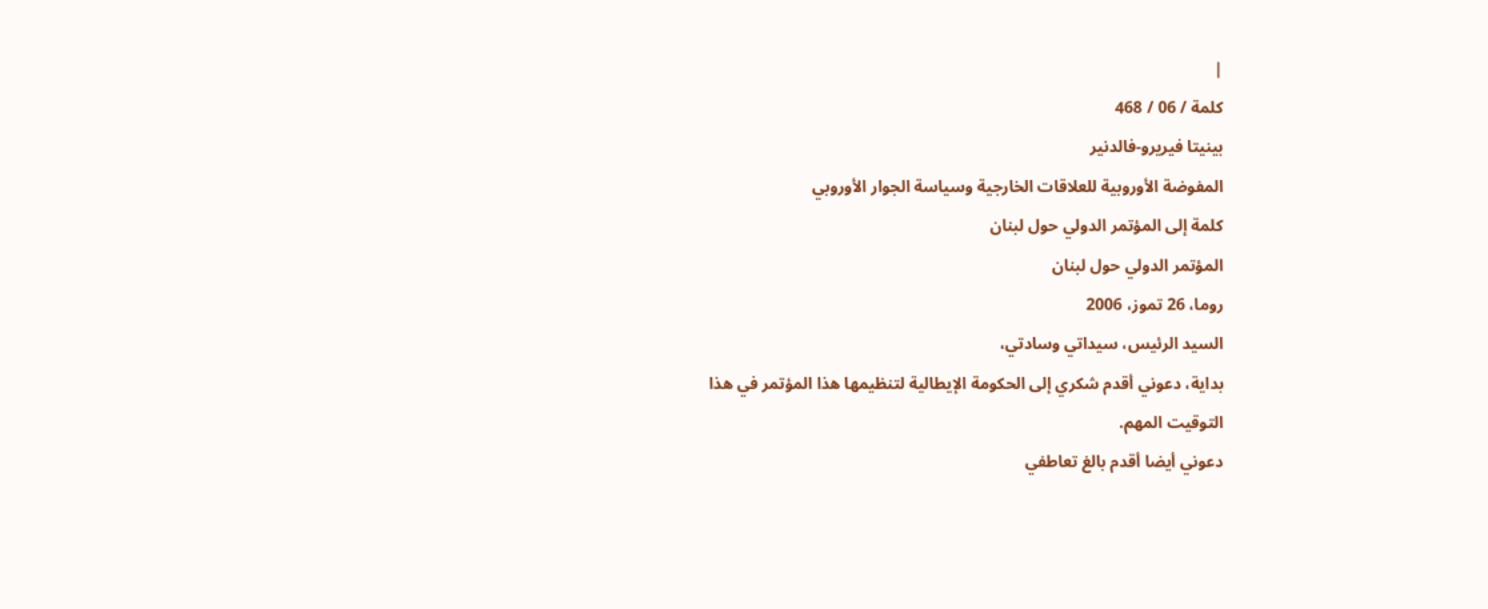|
كلمة / 06 / 468
بينيتا فيريرو-فالدنير
المفوضة الأوروبية للعلاقات الخارجية وسياسة الجوار الأوروبي
كلمة إلى المؤتمر الدولي حول لبنان
المؤتمر الدولي حول لبنان
روما، 26 تموز، 2006
السيد الرئيس، سيداتي وسادتي،
بداية، دعوني أقدم شكري إلى الحكومة الإيطالية لتنظيمها هذا المؤتمر في هذا
التوقيت المهم.
دعوني أيضا أقدم بالغ تعاطفي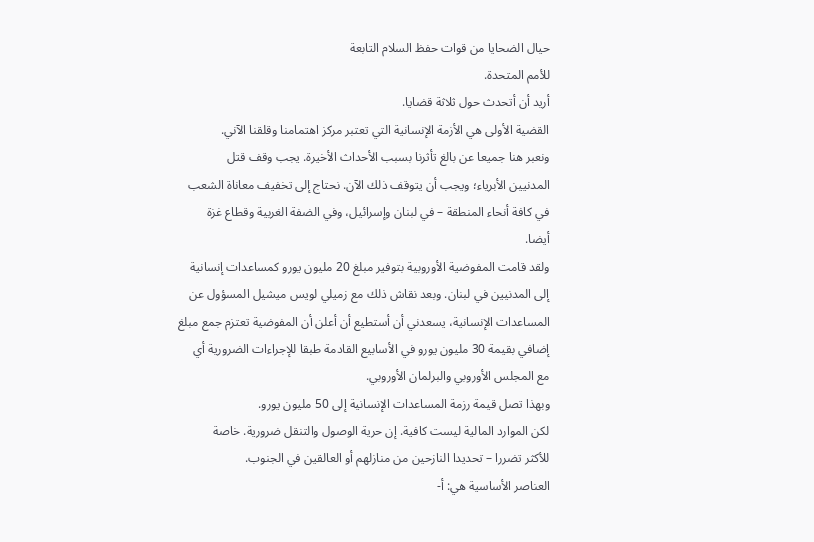حيال الضحايا من قوات حفظ السلام التابعة
للأمم المتحدة.
أريد أن أتحدث حول ثلاثة قضايا.
القضية الأولى هي الأزمة الإنسانية التي تعتبر مركز اهتمامنا وقلقنا الآني.
ونعبر هنا جميعا عن بالغ تأثرنا بسبب الأحداث الأخيرة. يجب وقف قتل
المدنيين الأبرياء؛ ويجب أن يتوقف ذلك الآن. نحتاج إلى تخفيف معاناة الشعب
في كافة أنحاء المنطقة – في لبنان وإسرائيل، وفي الضفة الغربية وقطاع غزة
أيضا.
ولقد قامت المفوضية الأوروبية بتوفير مبلغ 20 مليون يورو كمساعدات إنسانية
إلى المدنيين في لبنان. وبعد نقاش ذلك مع زميلي لويس ميشيل المسؤول عن
المساعدات الإنسانية، يسعدني أن أستطيع أن أعلن أن المفوضية تعتزم جمع مبلغ
إضافي بقيمة 30 مليون يورو في الأسابيع القادمة طبقا للإجراءات الضرورية أي
مع المجلس الأوروبي والبرلمان الأوروبي.
وبهذا تصل قيمة رزمة المساعدات الإنسانية إلى 50 مليون يورو.
لكن الموارد المالية ليست كافية. إن حرية الوصول والتنقل ضرورية. خاصة
للأكثر تضررا – تحديدا النازحين من منازلهم أو العالقين في الجنوب.
العناصر الأساسية هي: أ-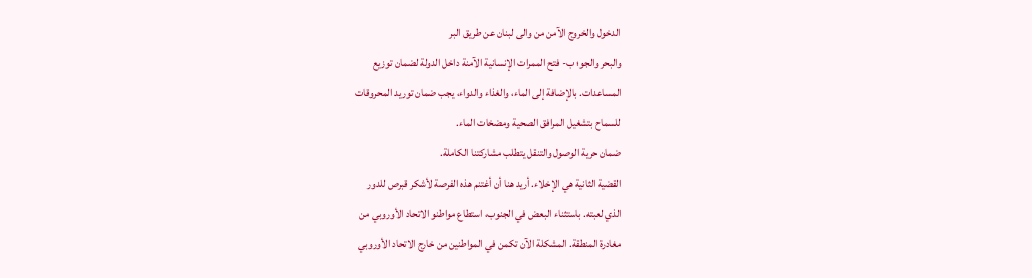الدخول والخروج الآمن من والى لبنان عن طريق البر
والبحر والجو؛ ب- فتح الممرات الإنسانية الآمنة داخل الدولة لضمان توزيع
المساعدات. بالإضافة إلى الماء، والغذاء والدواء، يجب ضمان توريد المحروقات
للسماح بتشغيل المرافق الصحية ومضخات الماء.
ضمان حرية الوصول والتنقل يتطلب مشاركتنا الكاملة.
القضية الثانية هي الإخلاء. أريد هنا أن أغتنم هذه الفرصة لأشكر قبرص للدور
الذي لعبته. باستثناء البعض في الجنوب، استطاع مواطنو الاتحاد الأوروبي من
مغادرة المنطقة. المشكلة الآن تكمن في المواطنين من خارج الاتحاد الأوروبي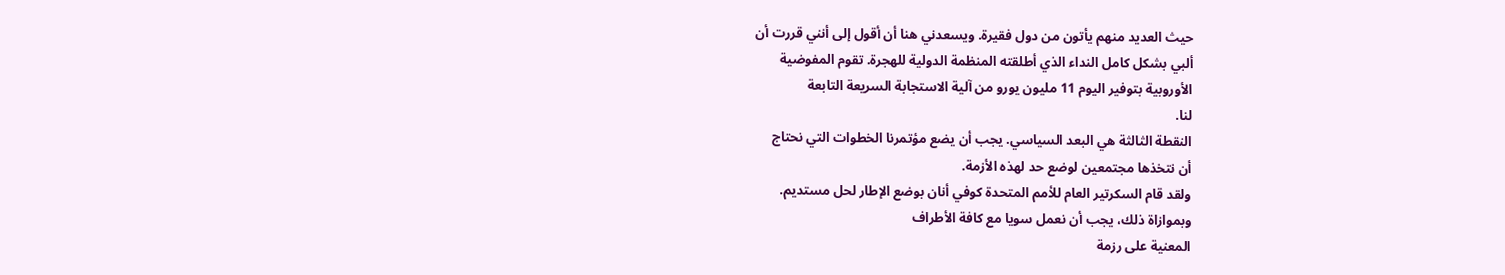حيث العديد منهم يأتون من دول فقيرة. ويسعدني هنا أن أقول إلى أنني قررت أن
ألبي بشكل كامل النداء الذي أطلقته المنظمة الدولية للهجرة. تقوم المفوضية
الأوروبية بتوفير اليوم 11 مليون يورو من آلية الاستجابة السريعة التابعة
لنا.
النقطة الثالثة هي البعد السياسي. يجب أن يضع مؤتمرنا الخطوات التي نحتاج
أن نتخذها مجتمعين لوضع حد لهذه الأزمة.
ولقد قام السكرتير العام للأمم المتحدة كوفي أنان بوضع الإطار لحل مستديم.
وبموازاة ذلك، يجب أن نعمل سويا مع كافة الأطراف
المعنية على رزمة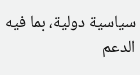سياسية دولية، بما فيه الدعم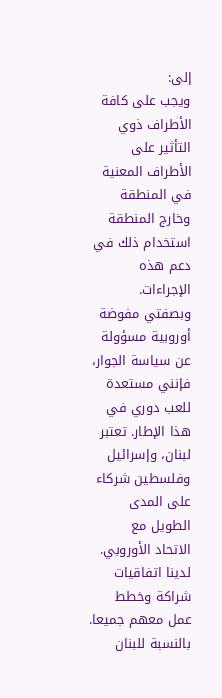إلى:
ويجب على كافة الأطراف ذوي التأثير على الأطراف المعنية
في المنطقة وخارج المنطقة استخدام ذلك في دعم هذه الإجراءات.
وبصفتي مفوضة أوروبية مسؤولة عن سياسة الجوار، فإنني مستعدة للعب دوري في
هذا الإطار. تعتبر لبنان، وإسرائيل وفلسطين شركاء على المدى الطويل مع
الاتحاد الأوروبي. لدينا اتفاقيات شراكة وخطط عمل معهم جميعا.
بالنسبة للبنان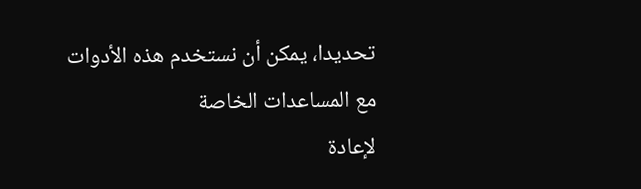تحديدا، يمكن أن نستخدم هذه الأدوات مع المساعدات الخاصة
لإعادة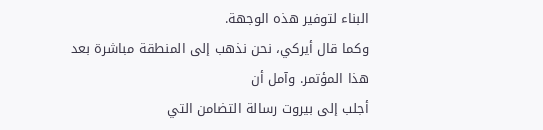البناء لتوفير هذه الوجهة.
وكما قال أيركي، نحن نذهب إلى المنطقة مباشرة بعد هذا المؤتمر. وآمل أن
أجلب إلى بيروت رسالة التضامن التي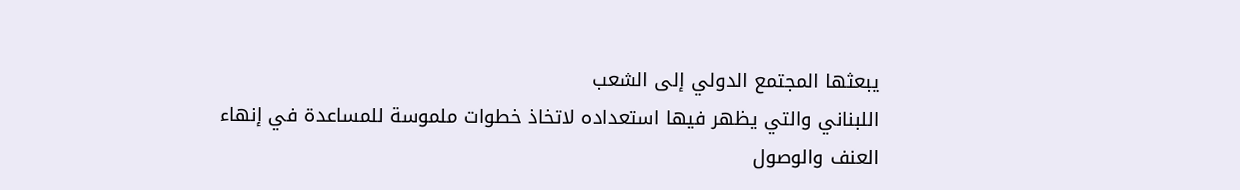يبعثها المجتمع الدولي إلى الشعب
اللبناني والتي يظهر فيها استعداده لاتخاذ خطوات ملموسة للمساعدة في إنهاء
العنف والوصول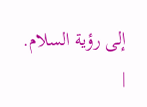إلى رؤية السلام.
|